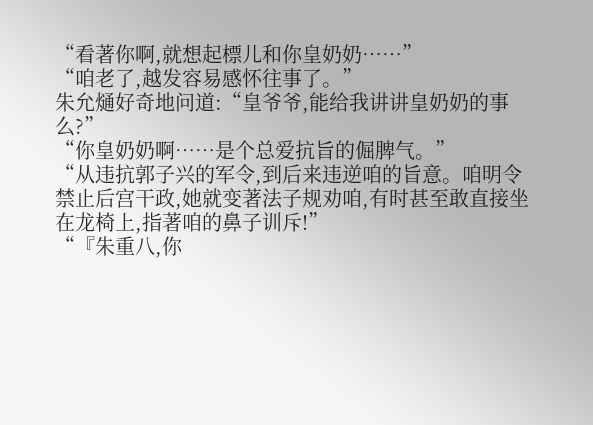“看著你啊,就想起標儿和你皇奶奶……”
“咱老了,越发容易感怀往事了。”
朱允熥好奇地问道:“皇爷爷,能给我讲讲皇奶奶的事么?”
“你皇奶奶啊……是个总爱抗旨的倔脾气。”
“从违抗郭子兴的军令,到后来违逆咱的旨意。咱明令禁止后宫干政,她就变著法子规劝咱,有时甚至敢直接坐在龙椅上,指著咱的鼻子训斥!”
“『朱重八,你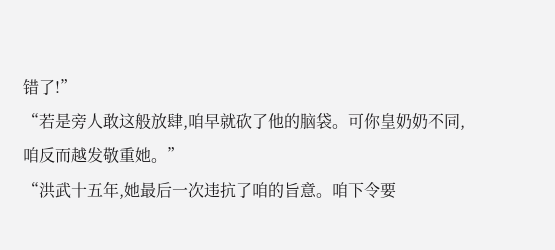错了!”
“若是旁人敢这般放肆,咱早就砍了他的脑袋。可你皇奶奶不同,咱反而越发敬重她。”
“洪武十五年,她最后一次违抗了咱的旨意。咱下令要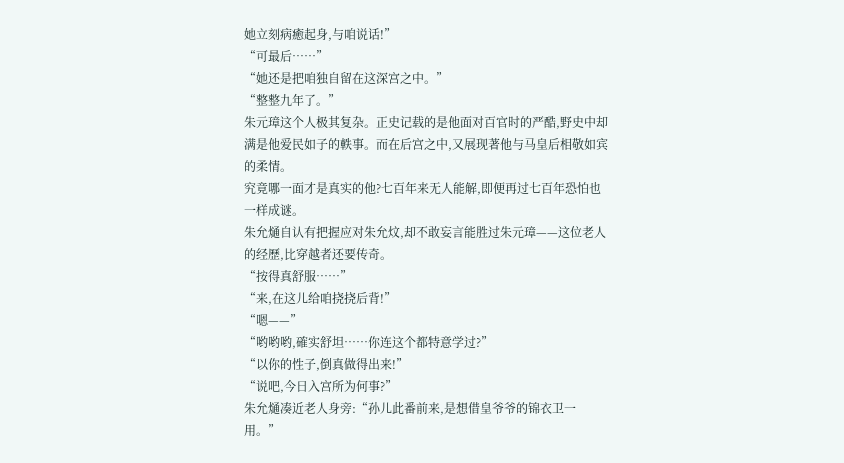她立刻病癒起身,与咱说话!”
“可最后……”
“她还是把咱独自留在这深宫之中。”
“整整九年了。”
朱元璋这个人极其复杂。正史记载的是他面对百官时的严酷,野史中却满是他爱民如子的軼事。而在后宫之中,又展现著他与马皇后相敬如宾的柔情。
究竟哪一面才是真实的他?七百年来无人能解,即便再过七百年恐怕也一样成谜。
朱允熥自认有把握应对朱允炆,却不敢妄言能胜过朱元璋——这位老人的经歷,比穿越者还要传奇。
“按得真舒服……”
“来,在这儿给咱挠挠后背!”
“嗯——”
“哟哟哟,確实舒坦……你连这个都特意学过?”
“以你的性子,倒真做得出来!”
“说吧,今日入宫所为何事?”
朱允熥凑近老人身旁:“孙儿此番前来,是想借皇爷爷的锦衣卫一用。”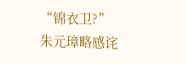“锦衣卫?”
朱元璋略感诧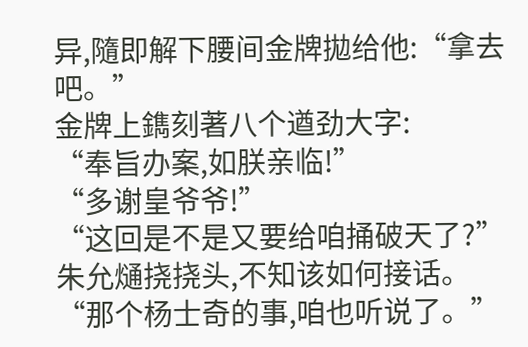异,隨即解下腰间金牌拋给他:“拿去吧。”
金牌上鐫刻著八个遒劲大字:
“奉旨办案,如朕亲临!”
“多谢皇爷爷!”
“这回是不是又要给咱捅破天了?”
朱允熥挠挠头,不知该如何接话。
“那个杨士奇的事,咱也听说了。”